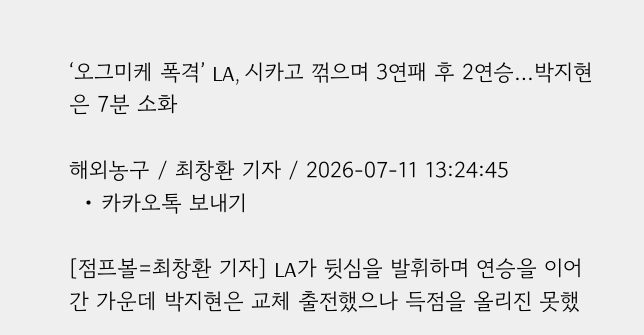‘오그미케 폭격’ LA, 시카고 꺾으며 3연패 후 2연승…박지현은 7분 소화

해외농구 / 최창환 기자 / 2026-07-11 13:24:45
  • 카카오톡 보내기

[점프볼=최창환 기자] LA가 뒷심을 발휘하며 연승을 이어간 가운데 박지현은 교체 출전했으나 득점을 올리진 못했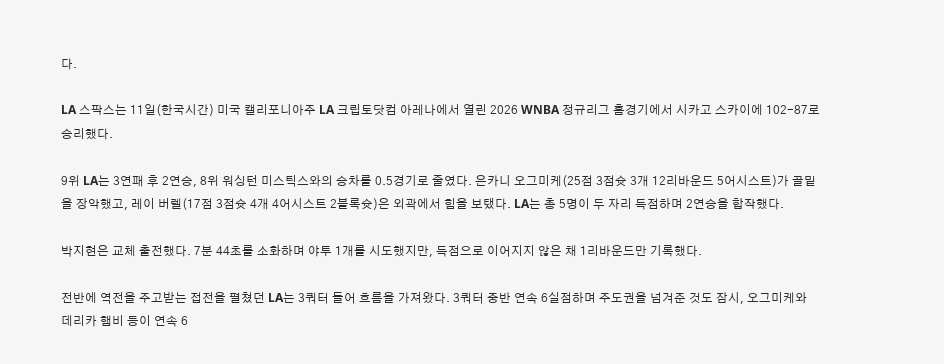다.

LA 스팍스는 11일(한국시간) 미국 캘리포니아주 LA 크립토닷컴 아레나에서 열린 2026 WNBA 정규리그 홈경기에서 시카고 스카이에 102-87로 승리했다.

9위 LA는 3연패 후 2연승, 8위 워싱턴 미스틱스와의 승차를 0.5경기로 줄였다. 은카니 오그미케(25점 3점슛 3개 12리바운드 5어시스트)가 골밑을 장악했고, 레이 버렐(17점 3점슛 4개 4어시스트 2블록슛)은 외곽에서 힘을 보탰다. LA는 총 5명이 두 자리 득점하며 2연승을 합작했다.

박지현은 교체 출전했다. 7분 44초를 소화하며 야투 1개를 시도했지만, 득점으로 이어지지 않은 채 1리바운드만 기록했다.

전반에 역전을 주고받는 접전을 펼쳤던 LA는 3쿼터 들어 흐름을 가져왔다. 3쿼터 중반 연속 6실점하며 주도권을 넘겨준 것도 잠시, 오그미케와 데리카 햄비 등이 연속 6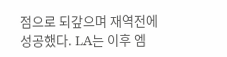점으로 되갚으며 재역전에 성공했다. LA는 이후 엠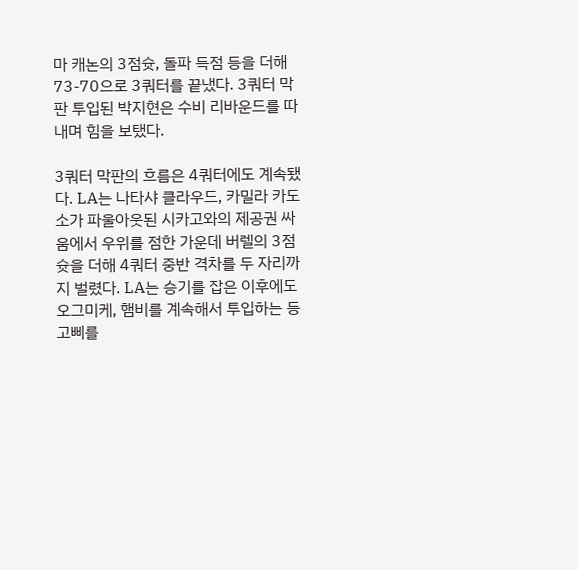마 캐논의 3점슛, 돌파 득점 등을 더해 73-70으로 3쿼터를 끝냈다. 3쿼터 막판 투입된 박지현은 수비 리바운드를 따내며 힘을 보탰다.

3쿼터 막판의 흐름은 4쿼터에도 계속됐다. LA는 나타샤 클라우드, 카밀라 카도소가 파울아웃된 시카고와의 제공권 싸움에서 우위를 점한 가운데 버렐의 3점슛을 더해 4쿼터 중반 격차를 두 자리까지 벌렸다. LA는 승기를 잡은 이후에도 오그미케, 햄비를 계속해서 투입하는 등 고삐를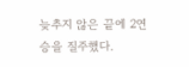늦추지 않은 끝에 2연승을 질주했다.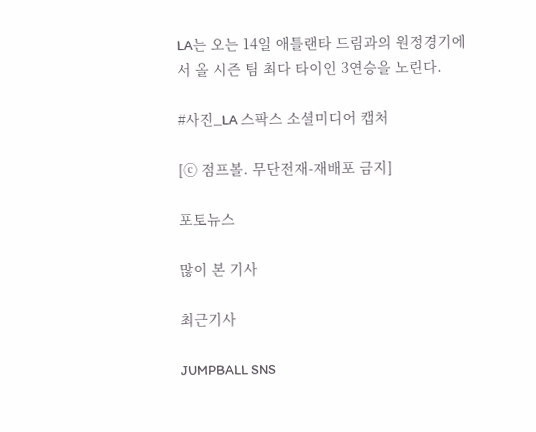LA는 오는 14일 애틀랜타 드림과의 원정경기에서 올 시즌 팀 최다 타이인 3연승을 노린다.

#사진_LA 스팍스 소셜미디어 캡처

[ⓒ 점프볼. 무단전재-재배포 금지]

포토뉴스

많이 본 기사

최근기사

JUMPBALL SNS